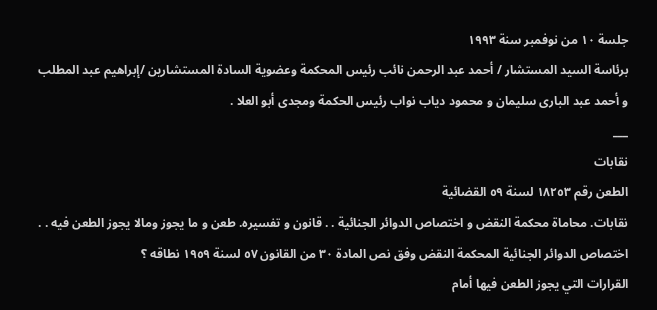جلسة ١٠ من نوفمبر سنة ١٩٩٣
برئاسة السيد المستشار / أحمد عبد الرحمن نائب رئيس المحكمة وعضوية السادة المستشارين /إبراهيم عبد المطلب و أحمد عبد الباری سلیمان و محمود دیاب نواب رئیس الحكمة ومجدى أبو العلا .
___
نقابات
الطعن رقم ١٨٢٥٣ لسنة ٥٩ القضائية
نقابات. محاماة محكمة النقض و اختصاص الدوائر الجنائية . . قانون و تفسيره. طعن و ما يجوز ومالا يجوز الطعن فيه . .
اختصاص الدوائر الجنائية المحكمة النقض وفق نص المادة ٣٠ من القانون ٥٧ لسنة ١٩٥٩ نطاقه ؟
القرارات التي يجوز الطعن فيها أمام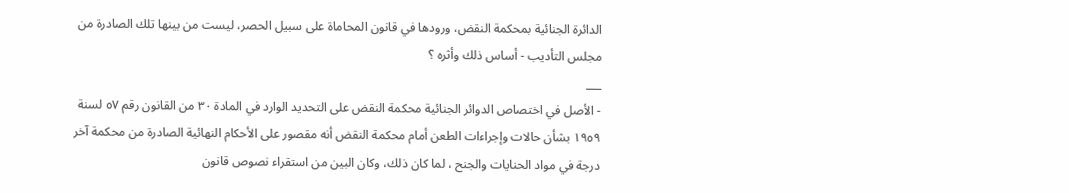الدائرة الجنائية بمحكمة النقض، ورودها في قانون المحاماة على سبيل الحصر، ليست من بينها تلك الصادرة من مجلس التأديب - أساس ذلك وأثره ؟
___
- الأصل في اختصاص الدوائر الجنائية محكمة النقض على التحديد الوارد في المادة ٣٠ من القانون رقم ٥٧ لسنة ١٩٥٩ بشأن حالات وإجراءات الطعن أمام محكمة النقض أنه مقصور على الأحكام النهائية الصادرة من محكمة آخر درجة في مواد الحنايات والجنح ، لما كان ذلك، وكان البين من استقراء نصوص قانون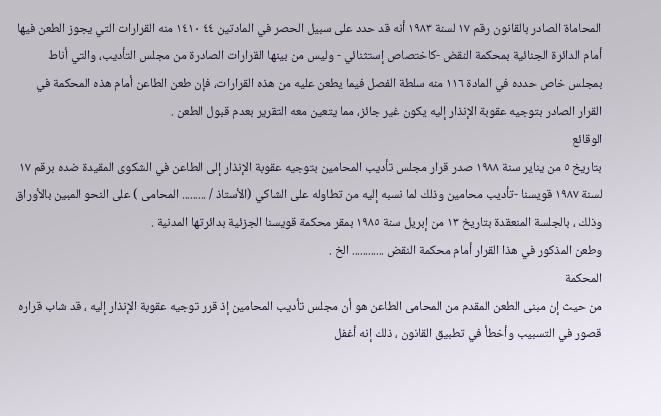المحاماة الصادر بالقانون رقم ١٧ لسنة ۱۹۸۳ أنه قد حدد على سبيل الحصر في المادتين ٤٤ ١٤١٠ منه القرارات التي يجوز الطعن فيها أمام الدائرة الجنائية بمحكمة النقض -كاختصاص إستثنائي - وليس من بينها القرارات الصادرة من مجلس التأديب، والتي أناط بمجلس خاص حدده في المادة ١١٦ منه سلطة الفصل فيما يطعن عليه من هذه القرارات، فإن طعن الطاعن أمام هذه المحكمة في القرار الصادر بتوجيه عقوبة الإنذار إليه يكون غير جائز، مما يتعين معه التقرير بعدم قبول الطعن .
الوقائع
بتاريخ ٥ من يناير سنة ۱۹۸۸ صدر قرار مجلس تأديب المحامين بتوجيه عقوبة الإنذار إلى الطاعن في الشكوى المقيدة ضده برقم ١٧ لسنة ١٩٨٧ قويسنا -تأديب محامين وذلك لما نسبه إليه من تطاوله على الشاكي (الأستاذ / ......... المحامى ) على النحو المبين بالأوراق وذلك ، بالجلسة المنعقدة بتاريخ ١٣ من إبريل سنة ١٩٨٥ بمقر محكمة قويسنا الجزئية بدائرتها المدنية .
وطعن المذكور في هذا القرار أمام محكمة النقض ............ الخ .
المحكمة
من حيث إن مبنى الطعن المقدم من المحامى الطاعن هو أن مجلس تأديب المحامين إذ قرر توجيه عقوبة الإنذار إليه ، قد شاب قراره قصور في التسبيب وأخطأ في تطبيق القانون ، ذلك إنه أغفل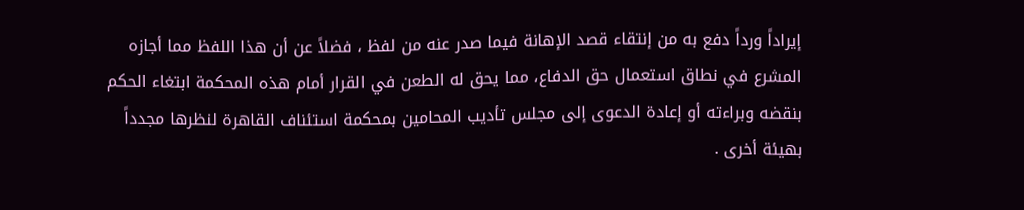إيراداً ورداً دفع به من إنتقاء قصد الإهانة فيما صدر عنه من لفظ ، فضلاً عن أن هذا اللفظ مما أجازه المشرع في نطاق استعمال حق الدفاع، مما يحق له الطعن في القرار أمام هذه المحكمة ابتغاء الحكم بنقضه وبراءته أو إعادة الدعوى إلى مجلس تأديب المحامين بمحكمة استئناف القاهرة لنظرها مجدداً بهيئة أخرى .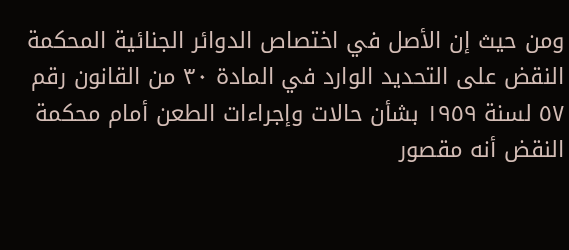ومن حيث إن الأصل في اختصاص الدوائر الجنائية المحكمة النقض على التحديد الوارد في المادة ٣٠ من القانون رقم ٥٧ لسنة ١٩٥٩ بشأن حالات وإجراءات الطعن أمام محكمة النقض أنه مقصور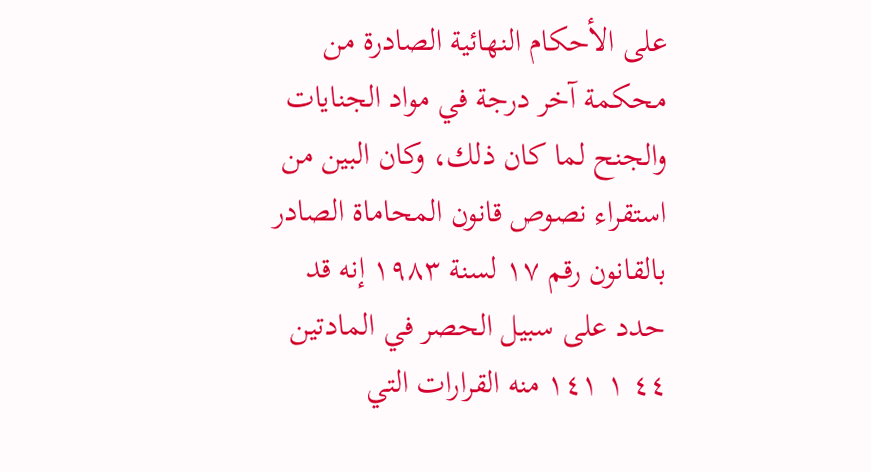على الأحكام النهائية الصادرة من محكمة آخر درجة في مواد الجنايات والجنح لما كان ذلك، وكان البين من استقراء نصوص قانون المحاماة الصادر بالقانون رقم ١٧ لسنة ١٩٨٣ إنه قد حدد على سبيل الحصر في المادتين ٤٤ ١ ١٤١ منه القرارات التي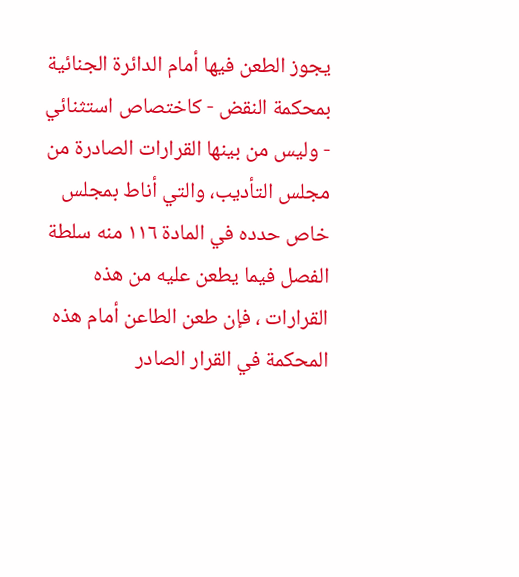يجوز الطعن فيها أمام الدائرة الجنائية بمحكمة النقض - كاختصاص استثنائي - وليس من بينها القرارات الصادرة من مجلس التأديب، والتي أناط بمجلس خاص حدده في المادة ١١٦ منه سلطة الفصل فيما يطعن عليه من هذه القرارات ، فإن طعن الطاعن أمام هذه المحكمة في القرار الصادر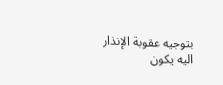بتوجيه عقوبة الإنذار اليه يكون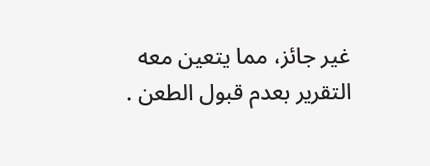غير جائز، مما يتعين معه التقرير بعدم قبول الطعن .